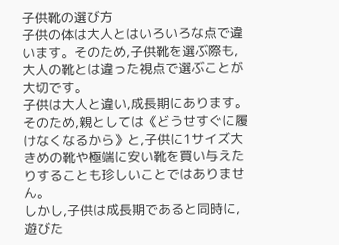子供靴の選び方
子供の体は大人とはいろいろな点で違います。そのため,子供靴を選ぶ際も,大人の靴とは違った視点で選ぶことが大切です。
子供は大人と違い,成長期にあります。そのため,親としては《どうせすぐに履けなくなるから》と,子供に1サイズ大きめの靴や極端に安い靴を買い与えたりすることも珍しいことではありません。
しかし,子供は成長期であると同時に,遊びた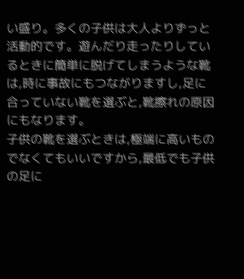い盛り。多くの子供は大人よりずっと活動的です。遊んだり走ったりしているときに簡単に脱げてしまうような靴は,時に事故にもつながりますし,足に合っていない靴を選ぶと,靴擦れの原因にもなります。
子供の靴を選ぶときは,極端に高いものでなくてもいいですから,最低でも子供の足に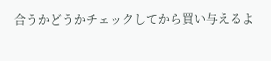合うかどうかチェックしてから買い与えるよ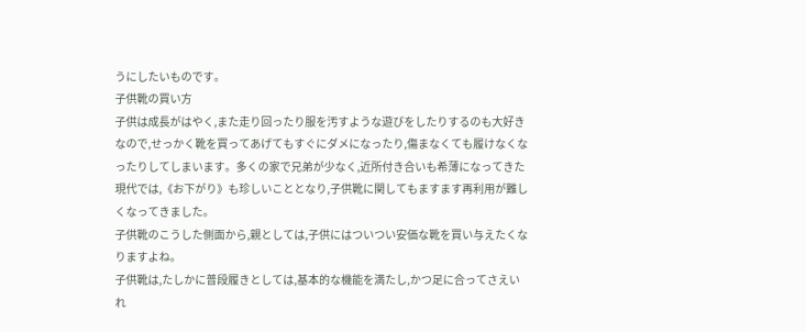うにしたいものです。
子供靴の買い方
子供は成長がはやく,また走り回ったり服を汚すような遊びをしたりするのも大好きなので,せっかく靴を買ってあげてもすぐにダメになったり,傷まなくても履けなくなったりしてしまいます。多くの家で兄弟が少なく,近所付き合いも希薄になってきた現代では,《お下がり》も珍しいこととなり,子供靴に関してもますます再利用が難しくなってきました。
子供靴のこうした側面から,親としては,子供にはついつい安価な靴を買い与えたくなりますよね。
子供靴は,たしかに普段履きとしては,基本的な機能を満たし,かつ足に合ってさえいれ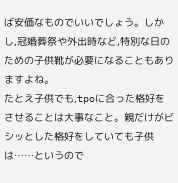ば安価なものでいいでしょう。しかし,冠婚葬祭や外出時など,特別な日のための子供靴が必要になることもありますよね。
たとえ子供でも,tpoに合った格好をさせることは大事なこと。親だけがビシッとした格好をしていても子供は……というので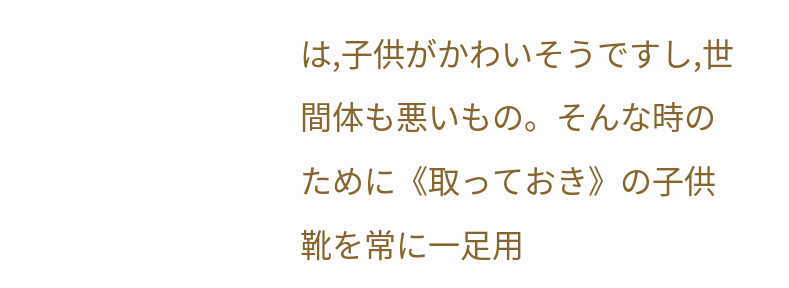は,子供がかわいそうですし,世間体も悪いもの。そんな時のために《取っておき》の子供靴を常に一足用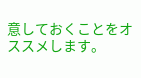意しておくことをオススメします。